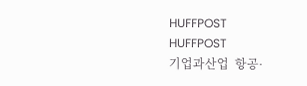HUFFPOST
HUFFPOST
기업과산업  항공·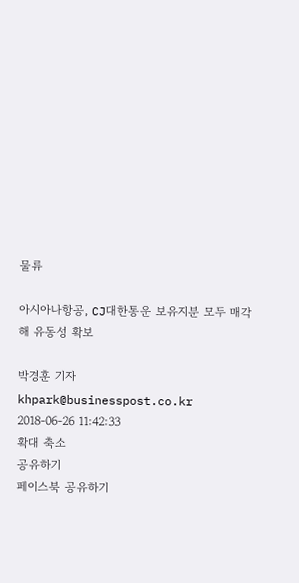물류

아시아나항공, CJ대한통운 보유지분 모두 매각해 유동성 확보

박경훈 기자 khpark@businesspost.co.kr 2018-06-26 11:42:33
확대 축소
공유하기
페이스북 공유하기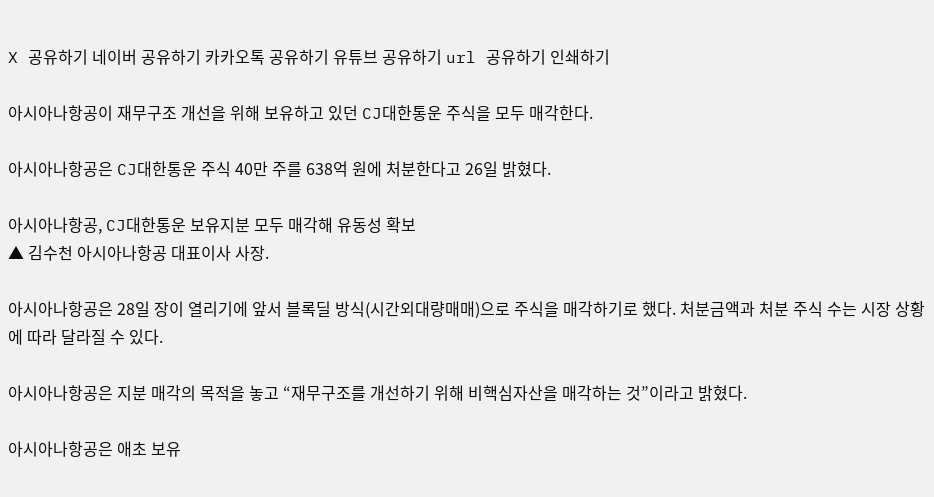X 공유하기 네이버 공유하기 카카오톡 공유하기 유튜브 공유하기 url 공유하기 인쇄하기

아시아나항공이 재무구조 개선을 위해 보유하고 있던 CJ대한통운 주식을 모두 매각한다.

아시아나항공은 CJ대한통운 주식 40만 주를 638억 원에 처분한다고 26일 밝혔다.

아시아나항공, CJ대한통운 보유지분 모두 매각해 유동성 확보
▲ 김수천 아시아나항공 대표이사 사장.

아시아나항공은 28일 장이 열리기에 앞서 블록딜 방식(시간외대량매매)으로 주식을 매각하기로 했다. 처분금액과 처분 주식 수는 시장 상황에 따라 달라질 수 있다.

아시아나항공은 지분 매각의 목적을 놓고 “재무구조를 개선하기 위해 비핵심자산을 매각하는 것”이라고 밝혔다.

아시아나항공은 애초 보유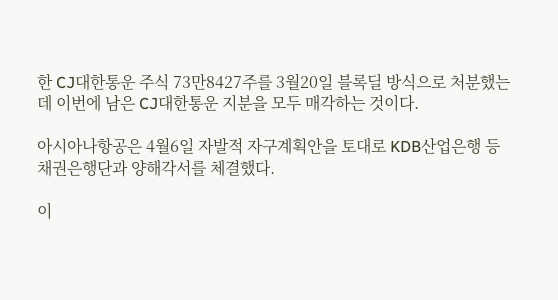한 CJ대한통운 주식 73만8427주를 3월20일 블록딜 방식으로 처분했는데 이번에 남은 CJ대한통운 지분을 모두 매각하는 것이다.

아시아나항공은 4월6일 자발적 자구계획안을 토대로 KDB산업은행 등 채권은행단과 양해각서를 체결했다.

이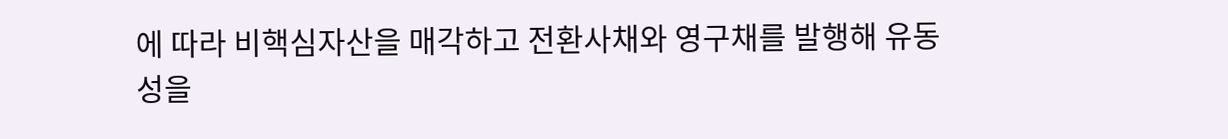에 따라 비핵심자산을 매각하고 전환사채와 영구채를 발행해 유동성을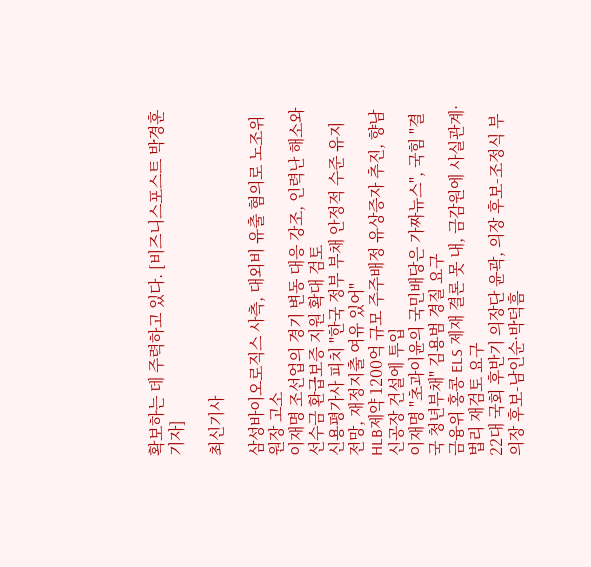확보하는 데 주력하고 있다. [비즈니스포스트 박경훈 기자]

최신기사

삼성바이오로직스 사측, 대외비 유출 혐의로 노조위원장 고소
이재명 조선업의 경기 변동 대응 강조, 인력난 해소와 선수금 환급보증 지원 확대 검토
신용평가사 피치 "한국 정부 부채 안정적 수준 유지 전망, 재정지출 여유 있어"
HLB제약 1200억 규모 주주배정 유상증자 추진, 향남 신공장 건설에 투입
이재명 "초과이윤의 국민배당은 가짜뉴스", 국힘 "결국 청년부채" 김용범 경질 요구
금융위 홍콩 ELS 제재 결론 못 내, 금감원에 사실관계·법리 재검토 요구
22대 국회 후반기 의장단 윤곽, 의장 후보-조정식 부의장 후보-남인순·박덕흠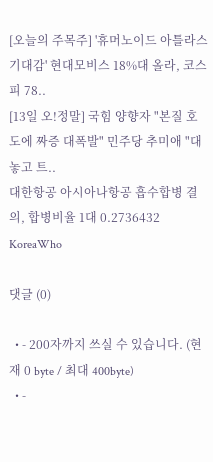[오늘의 주목주] '휴머노이드 아틀라스 기대감' 현대모비스 18%대 올라, 코스피 78..
[13일 오!정말] 국힘 양향자 "본질 호도에 짜증 대폭발" 민주당 추미애 "대놓고 트..
대한항공 아시아나항공 흡수합병 결의, 합병비율 1대 0.2736432
KoreaWho

댓글 (0)

  • - 200자까지 쓰실 수 있습니다. (현재 0 byte / 최대 400byte)
  • -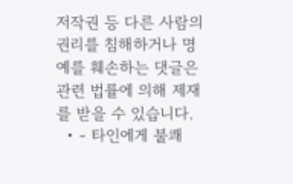저작권 등 다른 사람의 권리를 침해하거나 명예를 훼손하는 댓글은 관련 법률에 의해 제재를 받을 수 있습니다.
  • - 타인에게 불쾌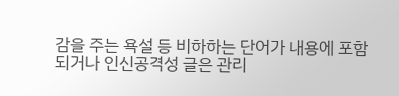감을 주는 욕설 등 비하하는 단어가 내용에 포함되거나 인신공격성 글은 관리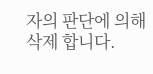자의 판단에 의해 삭제 합니다.